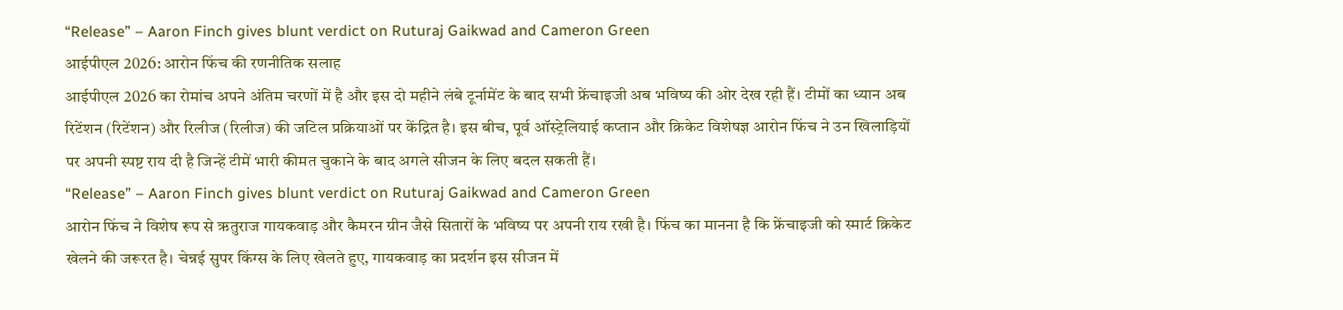“Release” – Aaron Finch gives blunt verdict on Ruturaj Gaikwad and Cameron Green
आईपीएल 2026: आरोन फिंच की रणनीतिक सलाह
आईपीएल 2026 का रोमांच अपने अंतिम चरणों में है और इस दो महीने लंबे टूर्नामेंट के बाद सभी फ्रेंचाइजी अब भविष्य की ओर देख रही हैं। टीमों का ध्यान अब रिटेंशन (रिटेंशन) और रिलीज (रिलीज) की जटिल प्रक्रियाओं पर केंद्रित है। इस बीच, पूर्व ऑस्ट्रेलियाई कप्तान और क्रिकेट विशेषज्ञ आरोन फिंच ने उन खिलाड़ियों पर अपनी स्पष्ट राय दी है जिन्हें टीमें भारी कीमत चुकाने के बाद अगले सीजन के लिए बदल सकती हैं।
“Release” – Aaron Finch gives blunt verdict on Ruturaj Gaikwad and Cameron Green
आरोन फिंच ने विशेष रूप से ऋतुराज गायकवाड़ और कैमरन ग्रीन जैसे सितारों के भविष्य पर अपनी राय रखी है। फिंच का मानना है कि फ्रेंचाइजी को स्मार्ट क्रिकेट खेलने की जरूरत है। चेन्नई सुपर किंग्स के लिए खेलते हुए, गायकवाड़ का प्रदर्शन इस सीजन में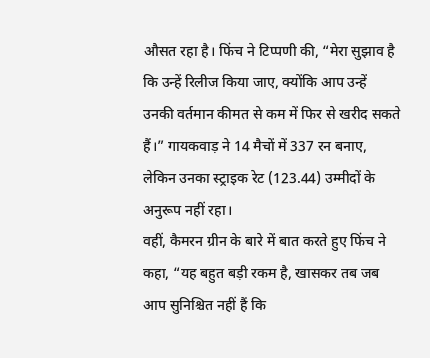औसत रहा है। फिंच ने टिप्पणी की, “मेरा सुझाव है कि उन्हें रिलीज किया जाए, क्योंकि आप उन्हें उनकी वर्तमान कीमत से कम में फिर से खरीद सकते हैं।” गायकवाड़ ने 14 मैचों में 337 रन बनाए, लेकिन उनका स्ट्राइक रेट (123.44) उम्मीदों के अनुरूप नहीं रहा।
वहीं, कैमरन ग्रीन के बारे में बात करते हुए फिंच ने कहा, “यह बहुत बड़ी रकम है, खासकर तब जब आप सुनिश्चित नहीं हैं कि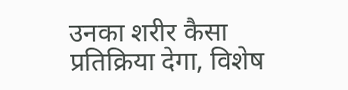उनका शरीर कैसा प्रतिक्रिया देगा, विशेष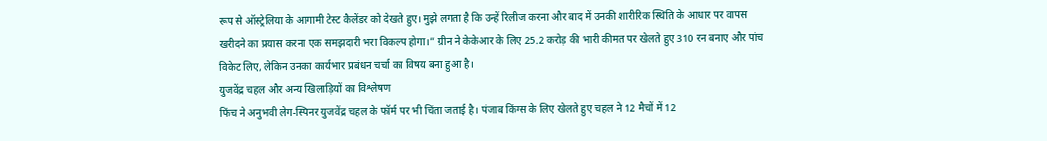रूप से ऑस्ट्रेलिया के आगामी टेस्ट कैलेंडर को देखते हुए। मुझे लगता है कि उन्हें रिलीज करना और बाद में उनकी शारीरिक स्थिति के आधार पर वापस खरीदने का प्रयास करना एक समझदारी भरा विकल्प होगा।” ग्रीन ने केकेआर के लिए 25.2 करोड़ की भारी कीमत पर खेलते हुए 310 रन बनाए और पांच विकेट लिए, लेकिन उनका कार्यभार प्रबंधन चर्चा का विषय बना हुआ है।
युजवेंद्र चहल और अन्य खिलाड़ियों का विश्लेषण
फिंच ने अनुभवी लेग-स्पिनर युजवेंद्र चहल के फॉर्म पर भी चिंता जताई है। पंजाब किंग्स के लिए खेलते हुए चहल ने 12 मैचों में 12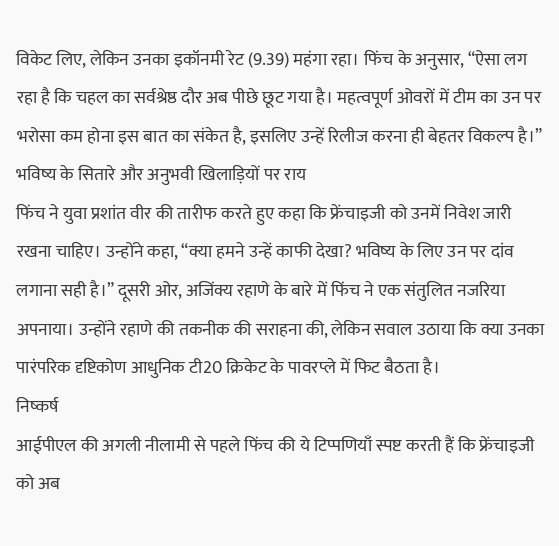विकेट लिए, लेकिन उनका इकॉनमी रेट (9.39) महंगा रहा। फिंच के अनुसार, “ऐसा लग रहा है कि चहल का सर्वश्रेष्ठ दौर अब पीछे छूट गया है। महत्वपूर्ण ओवरों में टीम का उन पर भरोसा कम होना इस बात का संकेत है, इसलिए उन्हें रिलीज करना ही बेहतर विकल्प है।”
भविष्य के सितारे और अनुभवी खिलाड़ियों पर राय
फिंच ने युवा प्रशांत वीर की तारीफ करते हुए कहा कि फ्रेंचाइजी को उनमें निवेश जारी रखना चाहिए। उन्होंने कहा, “क्या हमने उन्हें काफी देखा? भविष्य के लिए उन पर दांव लगाना सही है।” दूसरी ओर, अजिंक्य रहाणे के बारे में फिंच ने एक संतुलित नजरिया अपनाया। उन्होंने रहाणे की तकनीक की सराहना की, लेकिन सवाल उठाया कि क्या उनका पारंपरिक दृष्टिकोण आधुनिक टी20 क्रिकेट के पावरप्ले में फिट बैठता है।
निष्कर्ष
आईपीएल की अगली नीलामी से पहले फिंच की ये टिप्पणियाँ स्पष्ट करती हैं कि फ्रेंचाइजी को अब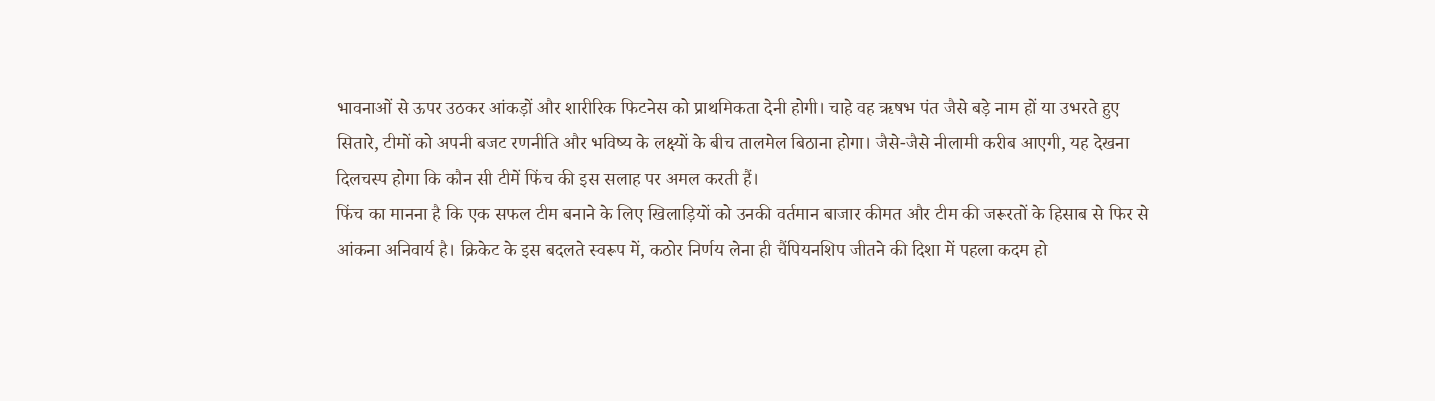भावनाओं से ऊपर उठकर आंकड़ों और शारीरिक फिटनेस को प्राथमिकता देनी होगी। चाहे वह ऋषभ पंत जैसे बड़े नाम हों या उभरते हुए सितारे, टीमों को अपनी बजट रणनीति और भविष्य के लक्ष्यों के बीच तालमेल बिठाना होगा। जैसे-जैसे नीलामी करीब आएगी, यह देखना दिलचस्प होगा कि कौन सी टीमें फिंच की इस सलाह पर अमल करती हैं।
फिंच का मानना है कि एक सफल टीम बनाने के लिए खिलाड़ियों को उनकी वर्तमान बाजार कीमत और टीम की जरूरतों के हिसाब से फिर से आंकना अनिवार्य है। क्रिकेट के इस बदलते स्वरूप में, कठोर निर्णय लेना ही चैंपियनशिप जीतने की दिशा में पहला कदम हो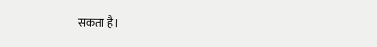सकता है।